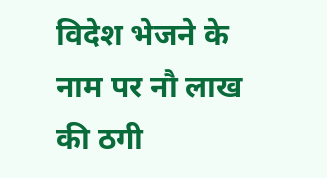विदेश भेजने के नाम पर नौ लाख की ठगी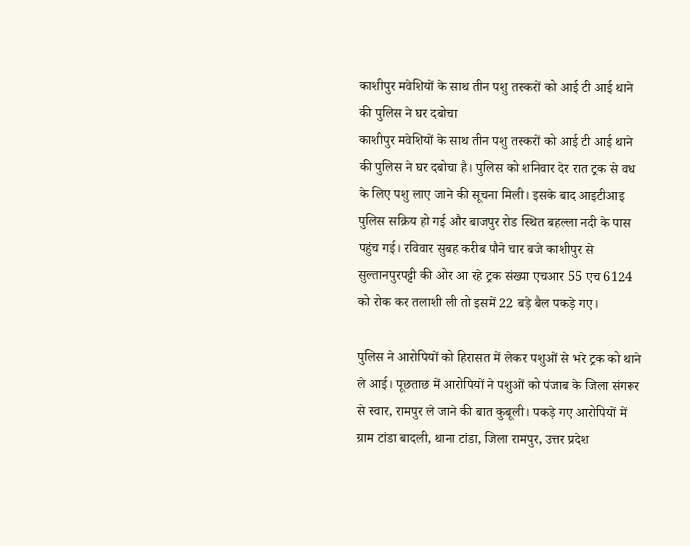काशीपुर मवेशियों के साथ तीन पशु तस्करों को आई टी आई थाने की पुलिस ने घर दबोचा
काशीपुर मवेशियों के साथ तीन पशु तस्करों को आई टी आई थाने की पुलिस ने घर दबोचा है। पुलिस को शनिवार देर रात ट्रक से वध के लिए पशु लाए जाने की सूचना मिली। इसके बाद आइटीआइ पुलिस सक्रिय हो गई और बाजपुर रोड स्थित बहल्ला नदी के पास पहुंच गई। रविवार सुबह करीब पौने चार बजे काशीपुर से सुल्तानपुरपट्टी की ओर आ रहे ट्रक संख्या एचआर 55 एच 6124 को रोक कर तलाशी ली तो इसमें 22 बड़े बैल पकड़े गए।

पुलिस ने आरोपियों को हिरासत में लेकर पशुओं से भरे ट्रक को थाने ले आई। पूछताछ में आरोपियों ने पशुओं को पंजाब के जिला संगरूर से स्वार, रामपुर ले जाने की बात कुबूली। पकड़े गए आरोपियों में ग्राम टांडा बादली, थाना टांडा, जिला रामपुर, उत्तर प्रदेश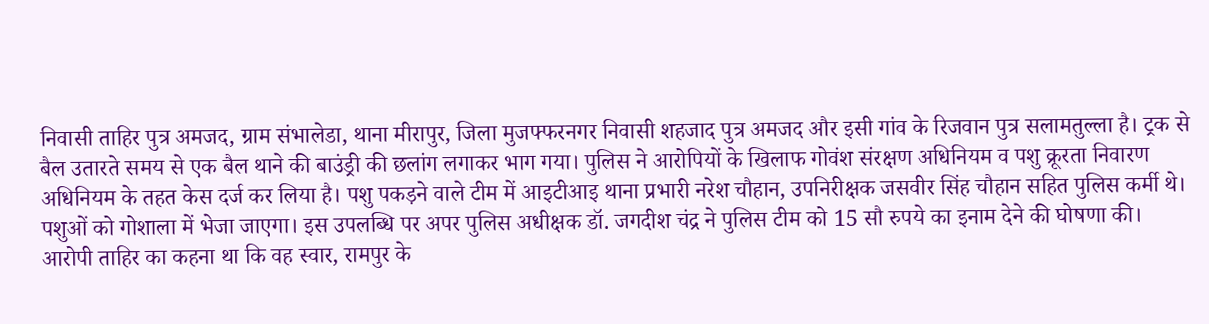निवासी ताहिर पुत्र अमजद, ग्राम संभालेडा, थाना मीरापुर, जिला मुजफ्फरनगर निवासी शहजाद पुत्र अमजद और इसी गांव के रिजवान पुत्र सलामतुल्ला है। ट्रक से बैल उतारते समय से एक बैल थाने की बाउंड्री की छलांग लगाकर भाग गया। पुलिस ने आरोपियों के खिलाफ गोवंश संरक्षण अधिनियम व पशु क्रूरता निवारण अधिनियम के तहत केस दर्ज कर लिया है। पशु पकड़ने वाले टीम में आइटीआइ थाना प्रभारी नरेश चौहान, उपनिरीक्षक जसवीर सिंह चौहान सहित पुलिस कर्मी थे। पशुओं को गोशाला में भेजा जाएगा। इस उपलब्धि पर अपर पुलिस अधीक्षक डॉ. जगदीश चंद्र ने पुलिस टीम को 15 सौ रुपये का इनाम देने की घोषणा की।
आरोपी ताहिर का कहना था कि वह स्वार, रामपुर के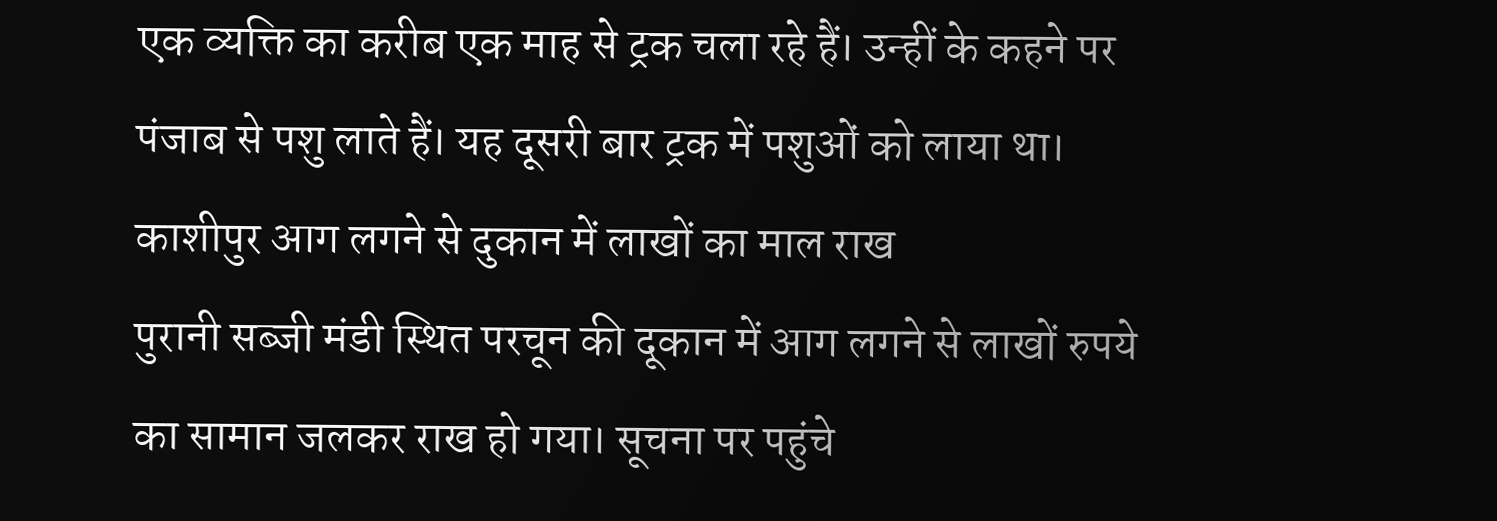एक व्यक्ति का करीब एक माह से ट्रक चला रहे हैं। उन्हीं के कहने पर पंजाब से पशु लाते हैं। यह दूसरी बार ट्रक में पशुओं को लाया था।
काशीपुर आग लगने से दुकान में लाखों का माल राख
पुरानी सब्जी मंडी स्थित परचून की दूकान में आग लगने से लाखों रुपये का सामान जलकर राख हो गया। सूचना पर पहुंचे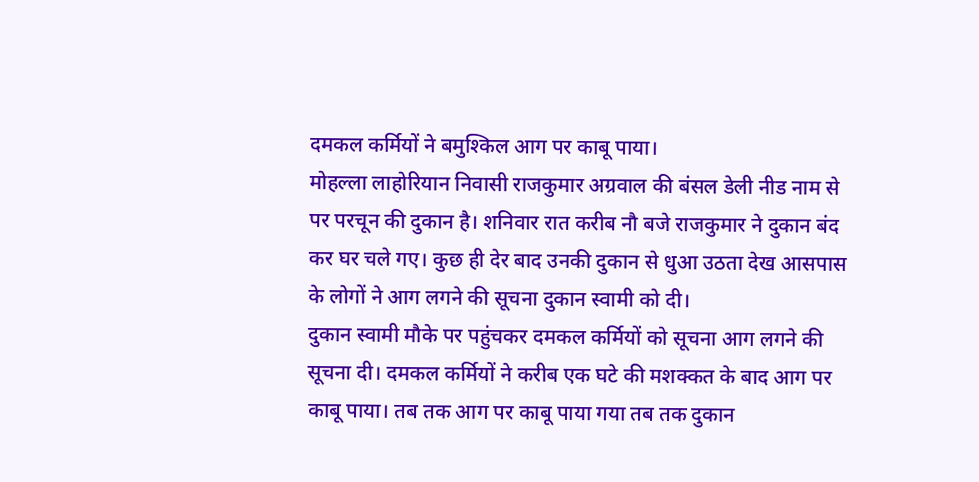दमकल कर्मियों ने बमुश्किल आग पर काबू पाया।
मोहल्ला लाहोरियान निवासी राजकुमार अग्रवाल की बंसल डेली नीड नाम से पर परचून की दुकान है। शनिवार रात करीब नौ बजे राजकुमार ने दुकान बंद कर घर चले गए। कुछ ही देर बाद उनकी दुकान से धुआ उठता देख आसपास के लोगों ने आग लगने की सूचना दुकान स्वामी को दी।
दुकान स्वामी मौके पर पहुंचकर दमकल कर्मियों को सूचना आग लगने की सूचना दी। दमकल कर्मियों ने करीब एक घटे की मशक्कत के बाद आग पर काबू पाया। तब तक आग पर काबू पाया गया तब तक दुकान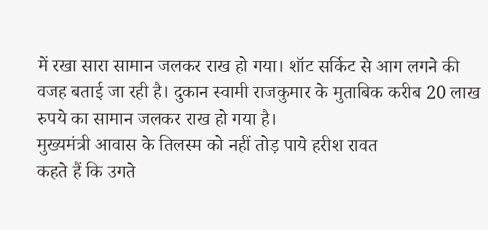में रखा सारा सामान जलकर राख हो गया। शॉट सर्किट से आग लगने की वजह बताई जा रही है। दुकान स्वामी राजकुमार के मुताबिक करीब 20 लाख रुपये का सामान जलकर राख हो गया है।
मुख्यमंत्री आवास के तिलस्म को नहीं तोड़ पाये हरीश रावत
कहते हैं कि उगते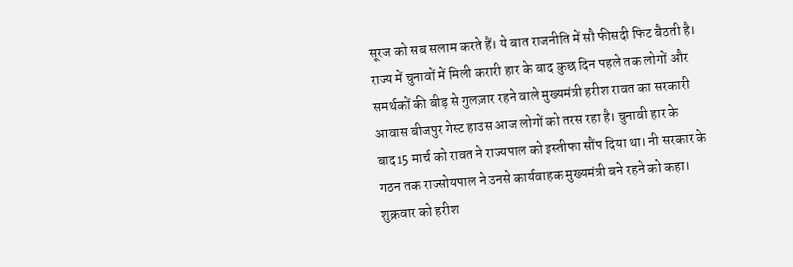सूरज को सब सलाम करते हैं। ये बात राजनीति में सौ फीसदी फिट बैठती है। राज्य में चुनावों में मिली करारी हार के बाद कुछ दिन पहले तक लोगों और समर्थकों की बीड़ से गुलज़ार रहने वाले मुख्यमंत्री हरीश रावत का सरकारी आवास बीजपुर गेस्ट हाउस आज लोगों को तरस रहा है। चुनावी हार के बाद15 मार्च को रावत ने राज्यपाल को इस्तीफा सौंप दिया था। नी सरकार के गठन तक राज्सोयपाल ने उनसे कार्यवाहक मुख्यमंत्री बने रहने को कहा। शुक्रवार को हरीश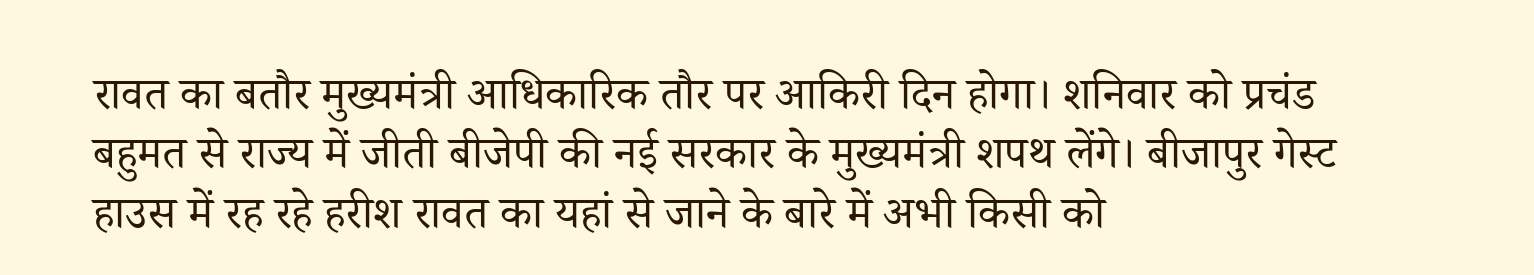रावत का बतौर मुख्यमंत्री आधिकारिक तौर पर आकिरी दिन होगा। शनिवार को प्रचंड बहुमत से राज्य में जीती बीजेपी की नई सरकार के मुख्यमंत्री शपथ लेंगे। बीजापुर गेस्ट हाउस में रह रहे हरीश रावत का यहां से जाने के बारे में अभी किसी को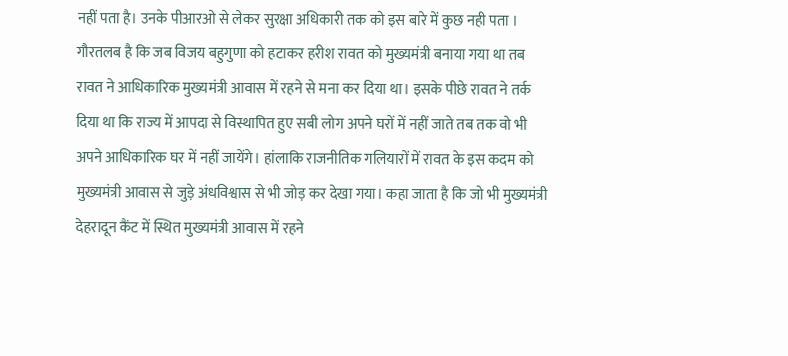नहीं पता है। उनके पीआरओ से लेकर सुरक्षा अधिकारी तक को इस बारे में कुछ नही पता ।
गौरतलब है कि जब विजय बहुगुणा को हटाकर हरीश रावत को मुख्यमंत्री बनाया गया था तब रावत ने आधिकारिक मुख्यमंत्री आवास में रहने से मना कर दिया था। इसके पीछे रावत ने तर्क दिया था कि राज्य में आपदा से विस्थापित हुए सबी लोग अपने घरों में नहीं जाते तब तक वो भी अपने आधिकारिक घर में नहीं जायेंगे। हांलाकि राजनीतिक गलियारों में रावत के इस कदम को मुख्यमंत्री आवास से जुड़े अंधविश्वास से भी जोड़ कर देखा गया। कहा जाता है कि जो भी मुख्यमंत्री देहरादून कैंट में स्थित मुख्यमंत्री आवास में रहने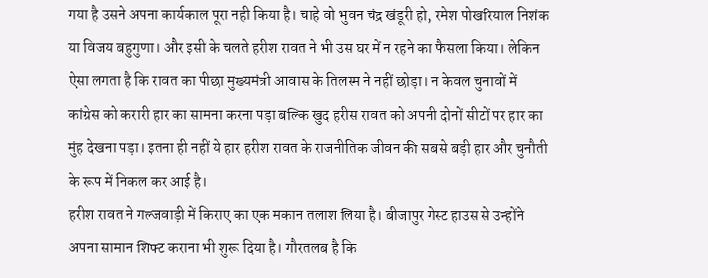गया है उसने अपना कार्यकाल पूरा नही किया है। चाहे वो भुवन चंद्र खंडूरी हो, रमेश पोखरियाल निशंक या विजय बहुगुणा। और इसी के चलते हरीश रावत ने भी उस घर में न रहने का फैसला किया। लेकिन ऐसा लगता है कि रावत का पीछा मुख्यमंत्री आवास के तिलस्म ने नहीं छोड़ा। न केवल चुनावों में कांग्रेस को करारी हार का सामना करना पड़ा बल्कि खुद हरीस रावत को अपनी दोनों सीटों पर हार का मुंह देखना पड़ा। इतना ही नहीं ये हार हरीश रावत के राजनीतिक जीवन की सबसे बड़ी हार और चुनौती के रूप में निकल कर आई है।
हरीश रावत ने गल्जवाड़ी में किराए का एक मकान तलाश लिया है। बीजापुर गेस्ट हाउस से उन्होंने अपना सामान शिफ्ट कराना भी शुरू दिया है। गौरतलब है कि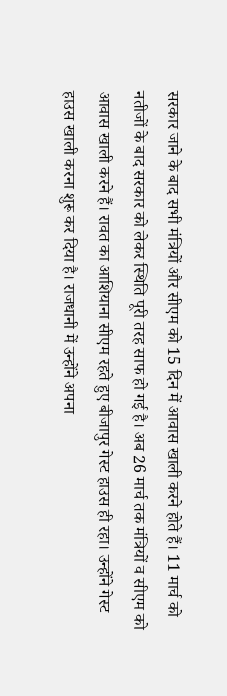सरकार जाने के बाद सभी मंत्रियों और सीएम को 15 दिन में आवास खाली करने होते हैं। 11 मार्च को नतीजों के बाद सरकार को लेकर स्थिति पूरी तरह साफ हो गई है। अब 26 मार्च तक मंत्रियों व सीएम को आवास खाली करने हैं। रावत का आशियाना सीएम रहते हुए बीजापुर गेस्ट हाउस ही रहा। उन्होंने गेस्ट हाउस खाली करना शुरू कर दिया है। राजधानी में उन्होंने अपना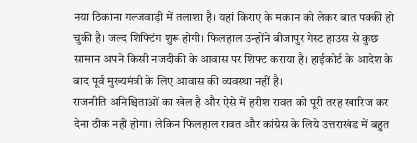नया ठिकाना गल्जवाड़ी में तलाशा है। यहां किराए के मकान को लेकर बात पक्की हो चुकी है। जल्द शिफ्टिंग शुरू होगी। फिलहाल उन्होंने बीजापुर गेस्ट हाउस से कुछ सामान अपने किसी नजदीकी के आवास पर शिफ्ट कराया है। हाईकोर्ट के आदेश के बाद पूर्व मुख्यमंत्री के लिए आवास की व्यवस्था नहीं है।
राजनीति अनिश्चिताओं का खेल है और ऐसे में हरीश रावत को पूरी तरह खारिज कर देना ठीक नही होगा। लेकिन फिलहाल रावत और कांग्रेस के लिये उत्तराखंड में बहुत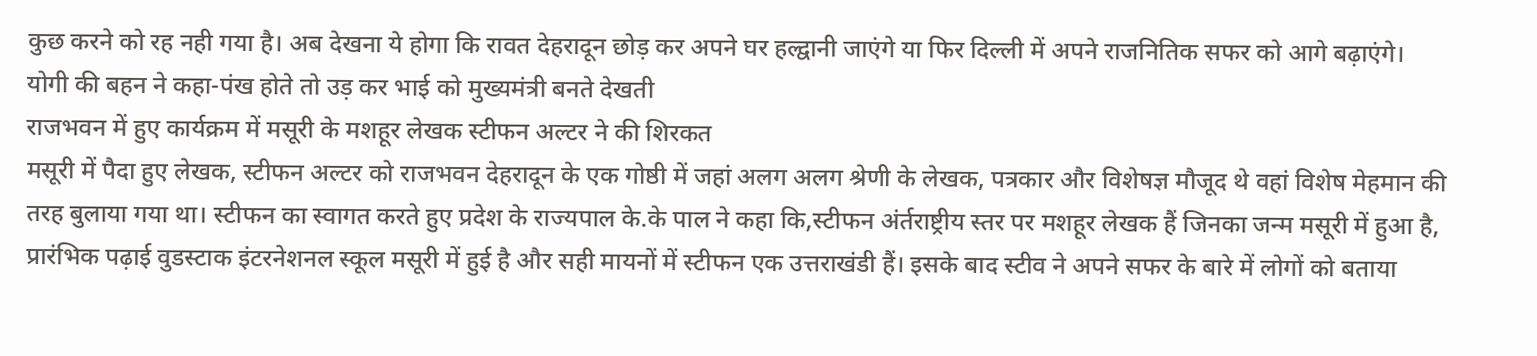कुछ करने को रह नही गया है। अब देखना ये होगा कि रावत देहरादून छोड़ कर अपने घर हल्द्वानी जाएंगे या फिर दिल्ली में अपने राजनितिक सफर को आगे बढ़ाएंगे।
योगी की बहन ने कहा-पंख होते तो उड़ कर भाई को मुख्यमंत्री बनते देखती
राजभवन में हुए कार्यक्रम में मसूरी के मशहूर लेखक स्टीफन अल्टर ने की शिरकत
मसूरी में पैदा हुए लेखक, स्टीफन अल्टर को राजभवन देहरादून के एक गोष्ठी में जहां अलग अलग श्रेणी के लेखक, पत्रकार और विशेषज्ञ मौजूद थे वहां विशेष मेहमान की तरह बुलाया गया था। स्टीफन का स्वागत करते हुए प्रदेश के राज्यपाल के.के पाल ने कहा कि,स्टीफन अंर्तराष्ट्रीय स्तर पर मशहूर लेखक हैं जिनका जन्म मसूरी में हुआ है, प्रारंभिक पढ़ाई वुडस्टाक इंटरनेशनल स्कूल मसूरी में हुई है और सही मायनों में स्टीफन एक उत्तराखंडी हैं। इसके बाद स्टीव ने अपने सफर के बारे में लोगों को बताया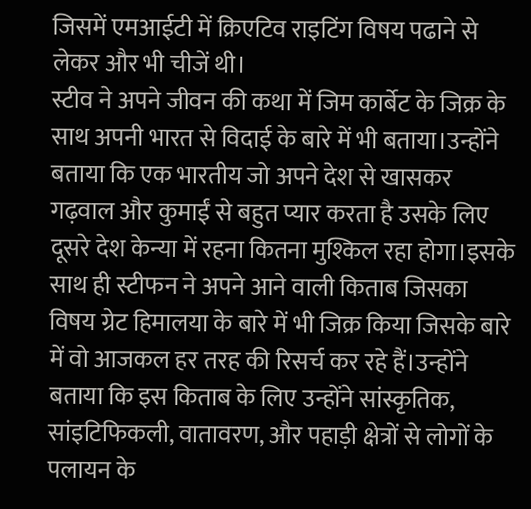जिसमें एमआईटी में क्रिएटिव राइटिंग विषय पढाने से लेकर और भी चीजें थी।
स्टीव ने अपने जीवन की कथा में जिम कार्बेट के जिक्र के साथ अपनी भारत से विदाई के बारे में भी बताया।उन्होंने बताया कि एक भारतीय जो अपने देश से खासकर गढ़वाल और कुमाईं से बहुत प्यार करता है उसके लिए दूसरे देश केन्या में रहना कितना मुश्किल रहा होगा।इसके साथ ही स्टीफन ने अपने आने वाली किताब जिसका विषय ग्रेट हिमालया के बारे में भी जिक्र किया जिसके बारे में वो आजकल हर तरह की रिसर्च कर रहे हैं।उन्होंने बताया कि इस किताब के लिए उन्होंने सांस्कृतिक, सांइटिफिकली, वातावरण, और पहाड़ी क्षेत्रों से लोगों के पलायन के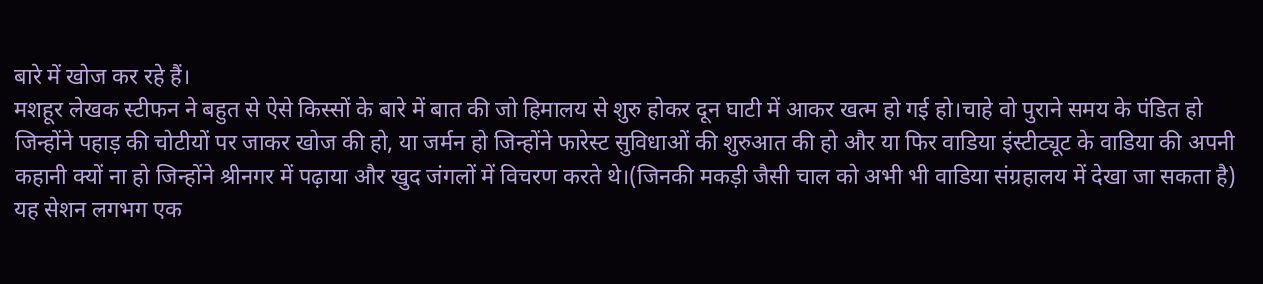बारे में खोज कर रहे हैं।
मशहूर लेखक स्टीफन ने बहुत से ऐसे किस्सों के बारे में बात की जो हिमालय से शुरु होकर दून घाटी में आकर खत्म हो गई हो।चाहे वो पुराने समय के पंडित हो जिन्होंने पहाड़ की चोटीयों पर जाकर खोज की हो, या जर्मन हो जिन्होंने फारेस्ट सुविधाओं की शुरुआत की हो और या फिर वाडिया इंस्टीट्यूट के वाडिया की अपनी कहानी क्यों ना हो जिन्होंने श्रीनगर में पढ़ाया और खुद जंगलों में विचरण करते थे।(जिनकी मकड़ी जैसी चाल को अभी भी वाडिया संग्रहालय में देखा जा सकता है)
यह सेशन लगभग एक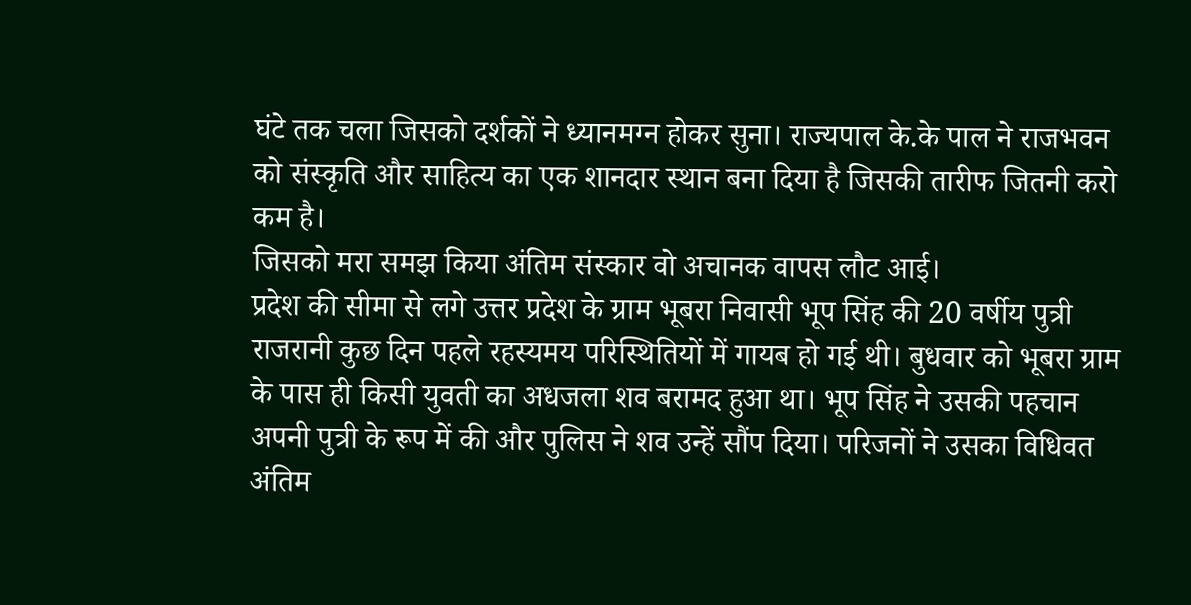घंटे तक चला जिसको दर्शकों ने ध्यानमग्न होकर सुना। राज्यपाल के.के पाल ने राजभवन को संस्कृति और साहित्य का एक शानदार स्थान बना दिया है जिसकी तारीफ जितनी करो कम है।
जिसको मरा समझ किया अंतिम संस्कार वो अचानक वापस लौट आई।
प्रदेश की सीमा से लगे उत्तर प्रदेश के ग्राम भूबरा निवासी भूप सिंह की 20 वर्षीय पुत्री राजरानी कुछ दिन पहले रहस्यमय परिस्थितियों में गायब हो गई थी। बुधवार को भूबरा ग्राम के पास ही किसी युवती का अधजला शव बरामद हुआ था। भूप सिंह ने उसकी पहचान अपनी पुत्री के रूप में की और पुलिस ने शव उन्हें सौंप दिया। परिजनों ने उसका विधिवत अंतिम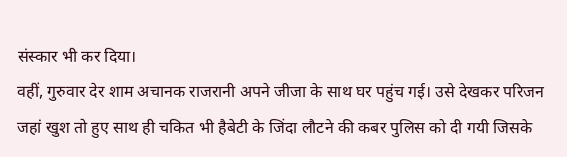संस्कार भी कर दिया।
वहीं, गुरुवार देर शाम अचानक राजरानी अपने जीजा के साथ घर पहुंच गई। उसे देखकर परिजन जहां खुश तो हुए साथ ही चकित भी हैबेटी के जिंदा लौटने की कबर पुलिस को दी गयी जिसके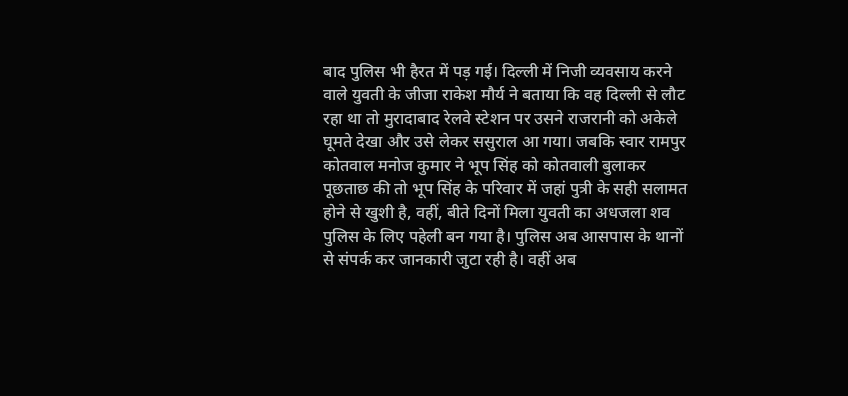बाद पुलिस भी हैरत में पड़ गई। दिल्ली में निजी व्यवसाय करने वाले युवती के जीजा राकेश मौर्य ने बताया कि वह दिल्ली से लौट रहा था तो मुरादाबाद रेलवे स्टेशन पर उसने राजरानी को अकेले घूमते देखा और उसे लेकर ससुराल आ गया। जबकि स्वार रामपुर कोतवाल मनोज कुमार ने भूप सिंह को कोतवाली बुलाकर पूछताछ की तो भूप सिंह के परिवार में जहां पुत्री के सही सलामत होने से खुशी है, वहीं, बीते दिनों मिला युवती का अधजला शव पुलिस के लिए पहेली बन गया है। पुलिस अब आसपास के थानों से संपर्क कर जानकारी जुटा रही है। वहीं अब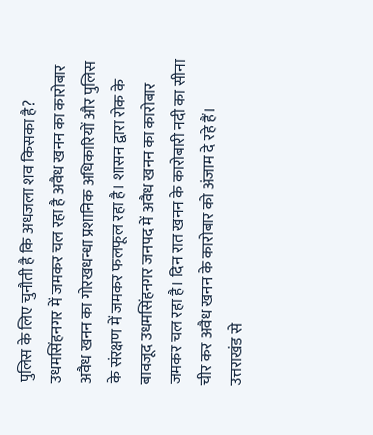पुलिस के लिए चुनौती है कि अधजला शव किसका है?
उधमसिंहनगर में जमकर चल रहा है अवैध खनन का कारोबार
अवैध खनन का गोरखधन्धा प्रशानिक अधिकारियों और पुलिस के संरक्षण में जमकर फलफूल रहा है। शासन द्वारा रोक के बावजूद उधमसिंहनगर जनपद में अवैध खनन का कारोबार जमकर चल रहा है। दिन रात खनन के कारोबारी नदी का सीना चीर कर अवैध खनन के कारोबार को अंजाम दे रहे हैं।
उत्तराखंड से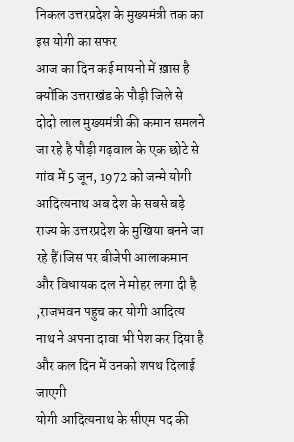निकल उत्तरप्रदेश के मुख्यमंत्री तक का इस योगी का सफर
आज का दिन कई मायनो में ख़ास है क्योंकि उत्तराखंड के पौड़ी जिले से दोदो लाल मुख्यमंत्री की कमान समलने जा रहे है पौड़ी गढ़वाल के एक छोटे से गांव में 5 जून, 1972 को जन्मे योगी आदित्यनाथ अब देश के सबसे बड़े राज्य के उत्तरप्रदेश के मुखिया बनने जा रहे हैं।जिस पर बीजेपी आलाकमान और विधायक दल ने मोहर लगा दी है ,राजभवन पहुच कर योगी आदित्य नाथ ने अपना दावा भी पेश कर दिया है और कल दिन में उनको शपथ दिलाई जाएगी
योगी आदित्यनाथ के सीएम पद की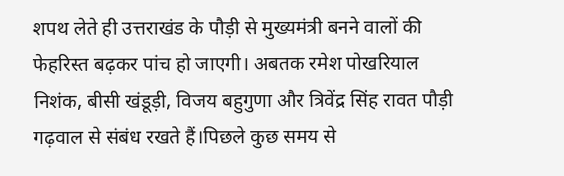शपथ लेते ही उत्तराखंड के पौड़ी से मुख्यमंत्री बनने वालों की फेहरिस्त बढ़कर पांच हो जाएगी। अबतक रमेश पोखरियाल निशंक, बीसी खंडूड़ी, विजय बहुगुणा और त्रिवेंद्र सिंह रावत पौड़ी गढ़वाल से संबंध रखते हैं।पिछले कुछ समय से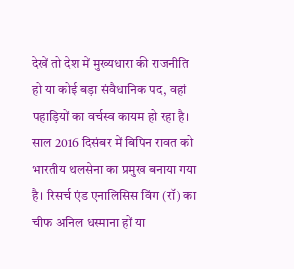देखें तो देश में मुख्यधारा की राजनीति हो या कोई बड़ा संवैधानिक पद, वहां पहाड़ियों का वर्चस्व कायम हो रहा है। साल 2016 दिसंबर में बिपिन रावत को भारतीय थलसेना का प्रमुख बनाया गया है। रिसर्च एंड एनालिसिस विंग (रॉ) का चीफ अनिल धस्माना हों या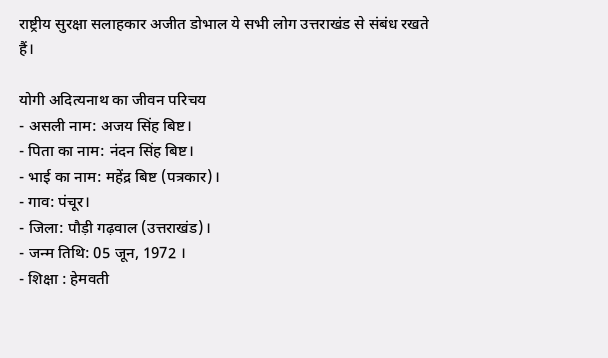राष्ट्रीय सुरक्षा सलाहकार अजीत डोभाल ये सभी लोग उत्तराखंड से संबंध रखते हैं।

योगी अदित्यनाथ का जीवन परिचय
- असली नाम: अजय सिंह बिष्ट।
- पिता का नाम: नंदन सिंह बिष्ट।
- भाई का नाम: महेंद्र बिष्ट (पत्रकार)।
- गाव: पंचूर।
- जिला: पौड़ी गढ़वाल (उत्तराखंड)।
- जन्म तिथि: 05 जून, 1972 ।
- शिक्षा : हेमवती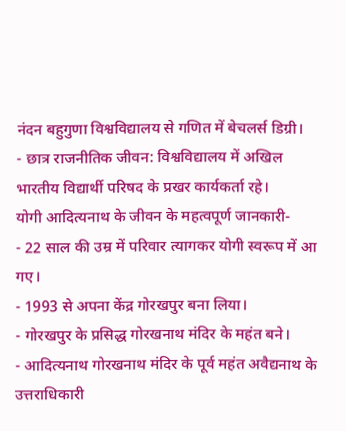नंदन बहुगुणा विश्वविद्यालय से गणित में बेचलर्स डिग्री।
- छात्र राजनीतिक जीवन: विश्वविद्यालय में अखिल भारतीय विद्यार्थी परिषद के प्रखर कार्यकर्ता रहे।
योगी आदित्यनाथ के जीवन के महत्वपूर्ण जानकारी-
- 22 साल की उम्र में परिवार त्यागकर योगी स्वरूप में आ गए।
- 1993 से अपना केंद्र गोरखपुर बना लिया।
- गोरखपुर के प्रसिद्ध गोरखनाथ मंदिर के महंत बने।
- आदित्यनाथ गोरखनाथ मंदिर के पूर्व महंत अवैद्यनाथ के उत्तराधिकारी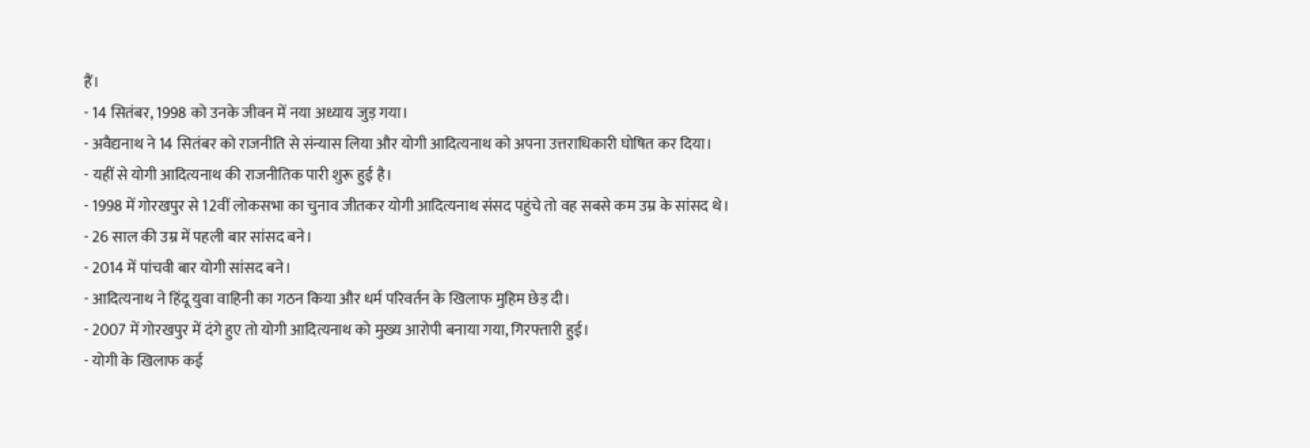हैं।
- 14 सितंबर, 1998 को उनके जीवन में नया अध्याय जुड़ गया।
- अवैद्यनाथ ने 14 सितंबर को राजनीति से संन्यास लिया और योगी आदित्यनाथ को अपना उत्तराधिकारी घोषित कर दिया।
- यहीं से योगी आदित्यनाथ की राजनीतिक पारी शुरू हुई है।
- 1998 में गोरखपुर से 12वीं लोकसभा का चुनाव जीतकर योगी आदित्यनाथ संसद पहुंचे तो वह सबसे कम उम्र के सांसद थे।
- 26 साल की उम्र में पहली बार सांसद बने।
- 2014 में पांचवी बार योगी सांसद बने।
- आदित्यनाथ ने हिंदू युवा वाहिनी का गठन किया और धर्म परिवर्तन के खिलाफ मुहिम छेड़ दी।
- 2007 में गोरखपुर में दंगे हुए तो योगी आदित्यनाथ को मुख्य आरोपी बनाया गया, गिरफ्तारी हुई।
- योगी के खिलाफ कई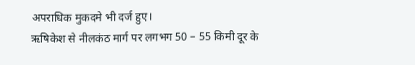अपराधिक मुकदमे भी दर्ज हुए।
ऋषिकेश से नीलकंठ मार्ग पर लगभग 50 – 55 किमी दूर के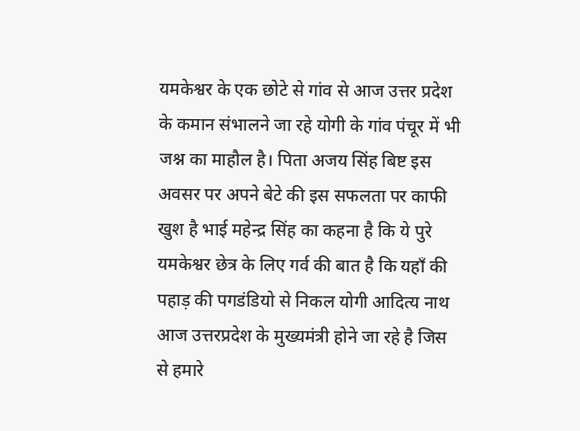यमकेश्वर के एक छोटे से गांव से आज उत्तर प्रदेश के कमान संभालने जा रहे योगी के गांव पंचूर में भी जश्न का माहौल है। पिता अजय सिंह बिष्ट इस अवसर पर अपने बेटे की इस सफलता पर काफी खुश है भाई महेन्द्र सिंह का कहना है कि ये पुरे यमकेश्वर छेत्र के लिए गर्व की बात है कि यहाँ की पहाड़ की पगडंडियो से निकल योगी आदित्य नाथ आज उत्तरप्रदेश के मुख्यमंत्री होने जा रहे है जिस से हमारे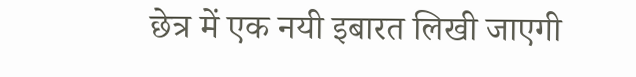छेत्र में एक नयी इबारत लिखी जाएगी